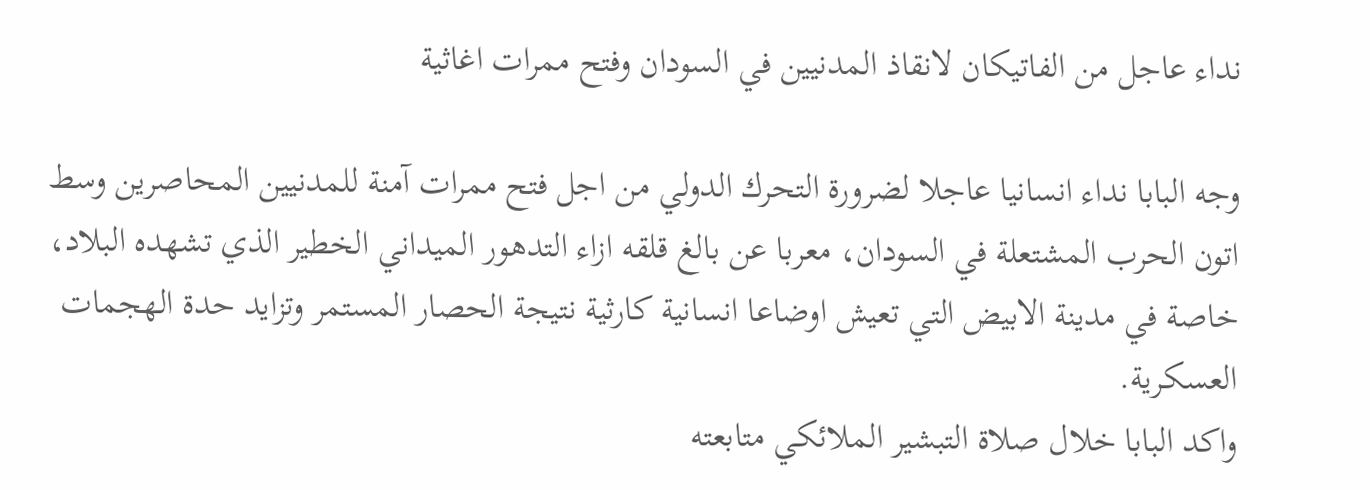نداء عاجل من الفاتيكان لانقاذ المدنيين في السودان وفتح ممرات اغاثية

وجه البابا نداء انسانيا عاجلا لضرورة التحرك الدولي من اجل فتح ممرات آمنة للمدنيين المحاصرين وسط اتون الحرب المشتعلة في السودان، معربا عن بالغ قلقه ازاء التدهور الميداني الخطير الذي تشهده البلاد، خاصة في مدينة الابيض التي تعيش اوضاعا انسانية كارثية نتيجة الحصار المستمر وتزايد حدة الهجمات العسكرية.
واكد البابا خلال صلاة التبشير الملائكي متابعته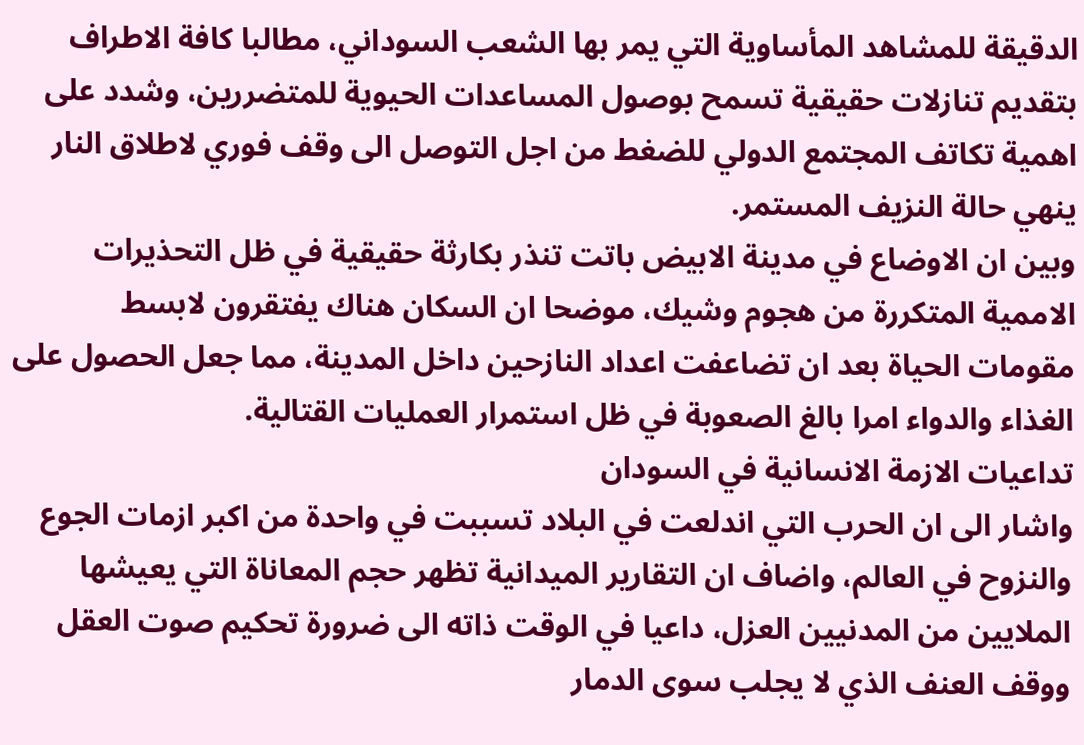الدقيقة للمشاهد المأساوية التي يمر بها الشعب السوداني، مطالبا كافة الاطراف بتقديم تنازلات حقيقية تسمح بوصول المساعدات الحيوية للمتضررين، وشدد على اهمية تكاتف المجتمع الدولي للضغط من اجل التوصل الى وقف فوري لاطلاق النار ينهي حالة النزيف المستمر.
وبين ان الاوضاع في مدينة الابيض باتت تنذر بكارثة حقيقية في ظل التحذيرات الاممية المتكررة من هجوم وشيك، موضحا ان السكان هناك يفتقرون لابسط مقومات الحياة بعد ان تضاعفت اعداد النازحين داخل المدينة، مما جعل الحصول على الغذاء والدواء امرا بالغ الصعوبة في ظل استمرار العمليات القتالية.
تداعيات الازمة الانسانية في السودان
واشار الى ان الحرب التي اندلعت في البلاد تسببت في واحدة من اكبر ازمات الجوع والنزوح في العالم، واضاف ان التقارير الميدانية تظهر حجم المعاناة التي يعيشها الملايين من المدنيين العزل، داعيا في الوقت ذاته الى ضرورة تحكيم صوت العقل ووقف العنف الذي لا يجلب سوى الدمار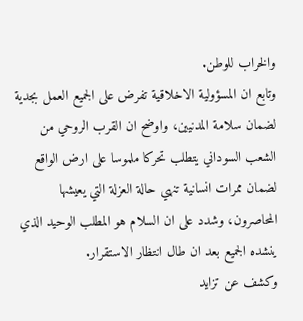والخراب للوطن.
وتابع ان المسؤولية الاخلاقية تفرض على الجميع العمل بجدية لضمان سلامة المدنيين، واوضح ان القرب الروحي من الشعب السوداني يتطلب تحركا ملموسا على ارض الواقع لضمان ممرات انسانية تنهي حالة العزلة التي يعيشها المحاصرون، وشدد على ان السلام هو المطلب الوحيد الذي ينشده الجميع بعد ان طال انتظار الاستقرار.
وكشف عن تزايد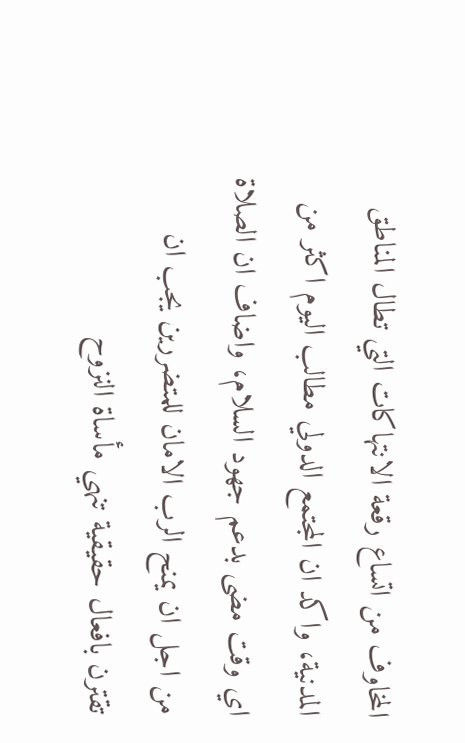المخاوف من اتساع رقعة الانتهاكات التي تطال المناطق المدنية، واكد ان المجتمع الدولي مطالب اليوم اكثر من اي وقت مضى بدعم جهود السلام، واضاف ان الصلاة من اجل ان يمنح الرب الامان للمتضررين يجب ان تقترن بافعال حقيقية تنهي مأساة النزوح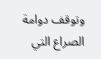وتوقف دوامة الصراع التي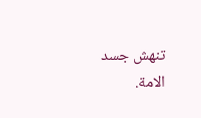تنهش جسد الامة.